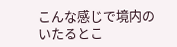こんな感じで境内のいたるとこ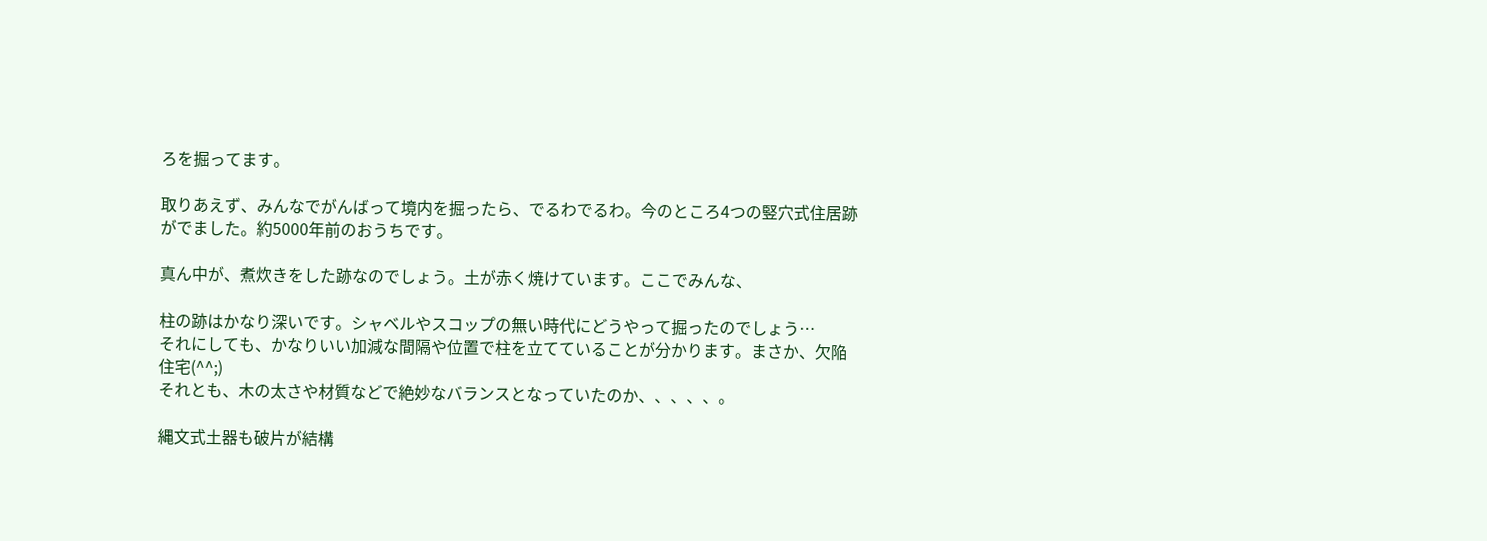ろを掘ってます。

取りあえず、みんなでがんばって境内を掘ったら、でるわでるわ。今のところ4つの竪穴式住居跡がでました。約5000年前のおうちです。

真ん中が、煮炊きをした跡なのでしょう。土が赤く焼けています。ここでみんな、

柱の跡はかなり深いです。シャベルやスコップの無い時代にどうやって掘ったのでしょう…
それにしても、かなりいい加減な間隔や位置で柱を立てていることが分かります。まさか、欠陥住宅(^^;)
それとも、木の太さや材質などで絶妙なバランスとなっていたのか、、、、、。

縄文式土器も破片が結構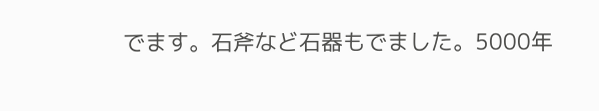でます。石斧など石器もでました。5000年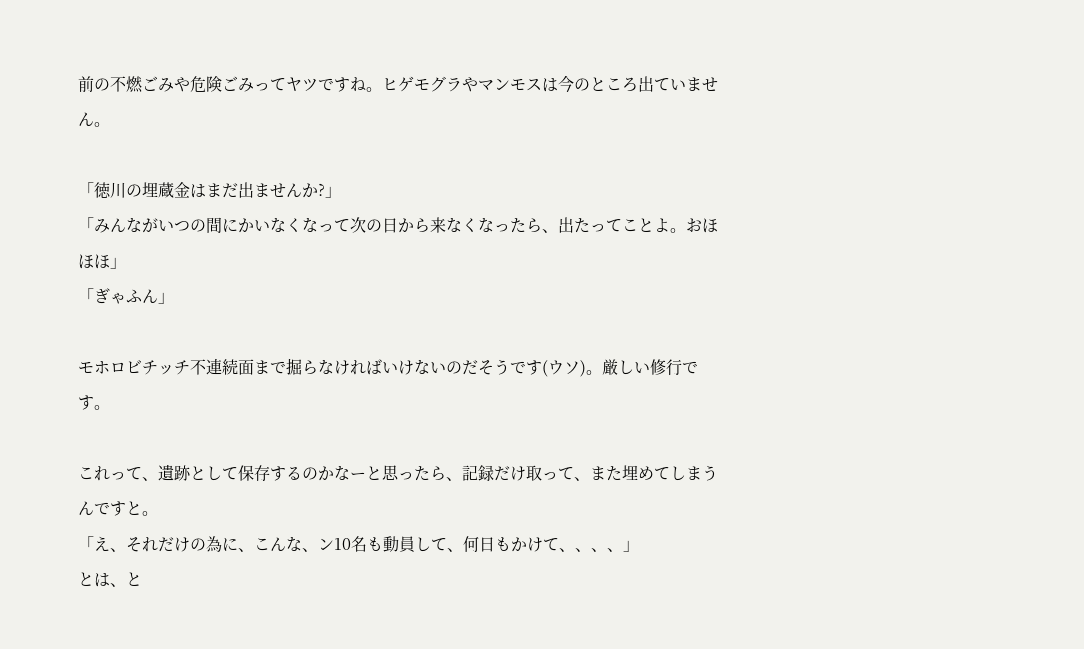前の不燃ごみや危険ごみってヤツですね。ヒゲモグラやマンモスは今のところ出ていません。

「徳川の埋蔵金はまだ出ませんか?」
「みんながいつの間にかいなくなって次の日から来なくなったら、出たってことよ。おほほほ」
「ぎゃふん」

モホロビチッチ不連続面まで掘らなければいけないのだそうです(ウソ)。厳しい修行です。

これって、遺跡として保存するのかなーと思ったら、記録だけ取って、また埋めてしまうんですと。
「え、それだけの為に、こんな、ン10名も動員して、何日もかけて、、、、」
とは、と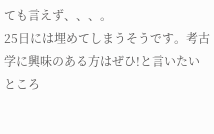ても言えず、、、。
25日には埋めてしまうそうです。考古学に興味のある方はぜひ!と言いたいところ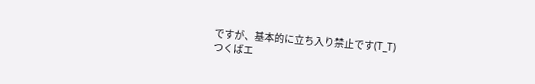ですが、基本的に立ち入り禁止です(T_T)
つくばエ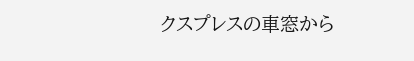クスプレスの車窓から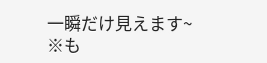一瞬だけ見えます~
※も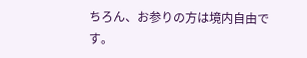ちろん、お参りの方は境内自由です。